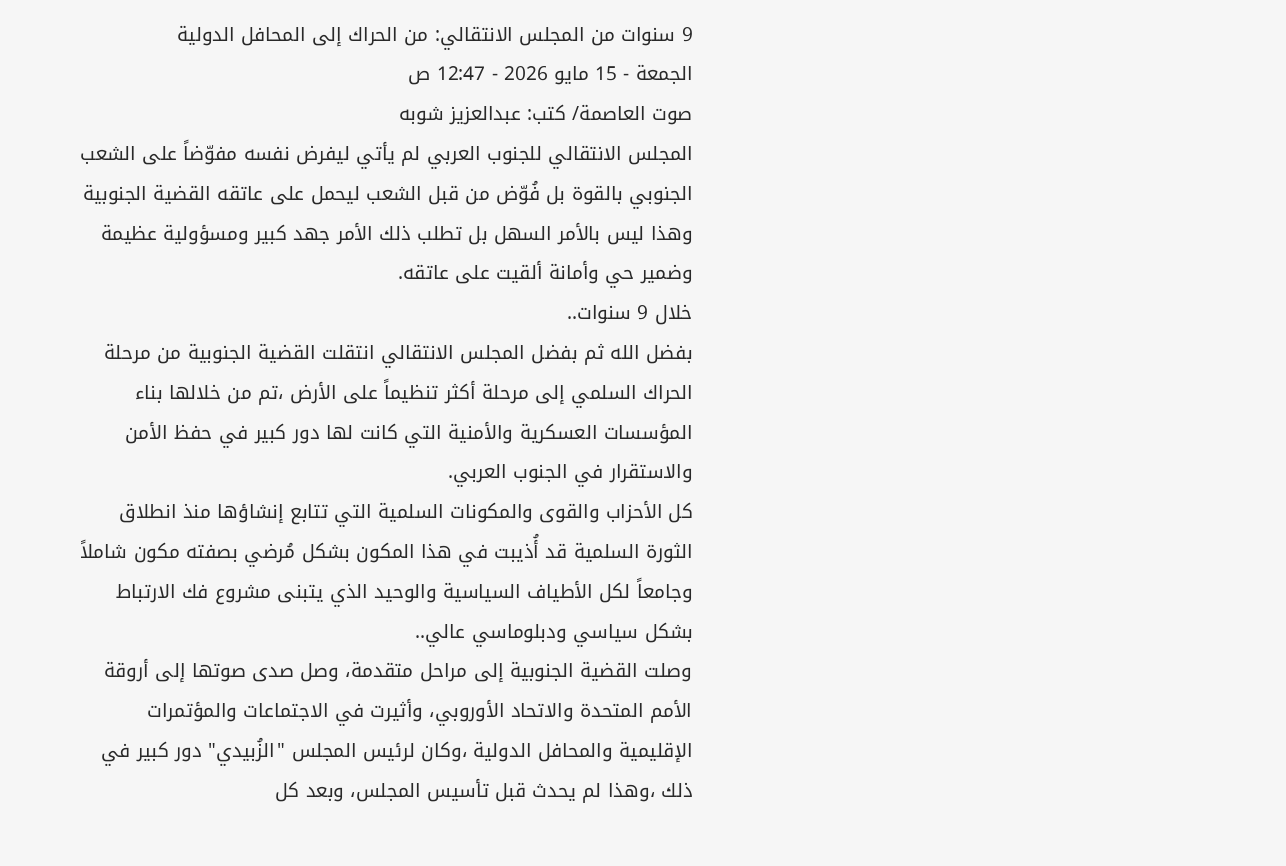9 سنوات من المجلس الانتقالي: من الحراك إلى المحافل الدولية
الجمعة - 15 مايو 2026 - 12:47 ص
صوت العاصمة/ كتب: عبدالعزيز شوبه
المجلس الانتقالي للجنوب العربي لم يأتي ليفرض نفسه مفوّضاً على الشعب الجنوبي بالقوة بل فُوّض من قبل الشعب ليحمل على عاتقه القضية الجنوبية وهذا ليس بالأمر السهل بل تطلب ذلك الأمر جهد كبير ومسؤولية عظيمة وضمير حي وأمانة ألقيت على عاتقه.
خلال 9 سنوات..
بفضل الله ثم بفضل المجلس الانتقالي انتقلت القضية الجنوبية من مرحلة الحراك السلمي إلى مرحلة أكثر تنظيماً على الأرض ،تم من خلالها بناء المؤسسات العسكرية والأمنية التي كانت لها دور كبير في حفظ الأمن والاستقرار في الجنوب العربي.
كل الأحزاب والقوى والمكونات السلمية التي تتابع إنشاؤها منذ انطلاق الثورة السلمية قد أُذيبت في هذا المكون بشكل مُرضي بصفته مكون شاملاً وجامعاً لكل الأطياف السياسية والوحيد الذي يتبنى مشروع فك الارتباط بشكل سياسي ودبلوماسي عالي..
وصلت القضية الجنوبية إلى مراحل متقدمة، وصل صدى صوتها إلى أروقة الأمم المتحدة والاتحاد الأوروبي، وأثيرت في الاجتماعات والمؤتمرات الإقليمية والمحافل الدولية ،وكان لرئيس المجلس "الزُبيدي" دور كبير في ذلك ،وهذا لم يحدث قبل تأسيس المجلس، وبعد كل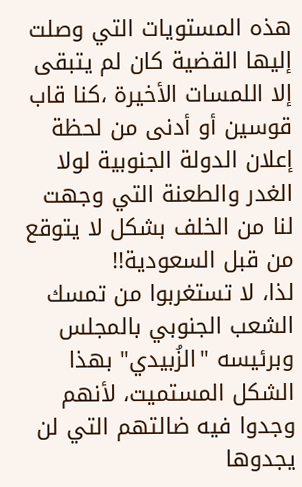هذه المستويات التي وصلت إليها القضية كان لم يتبقى إلا اللمسات الأخيرة ،كنا قاب قوسين أو أدنى من لحظة إعلان الدولة الجنوبية لولا الغدر والطعنة التي وجهت لنا من الخلف بشكل لا يتوقع من قبل السعودية!!
لذا، لا تستغربوا من تمسك الشعب الجنوبي بالمجلس وبرئيسه "الزُبيدي" بهذا الشكل المستميت، لأنهم وجدوا فيه ضالتهم التي لن يجدوها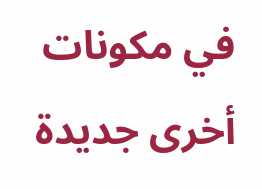في مكونات أخرى جديدة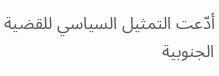أدّعت التمثيل السياسي للقضية الجنوبية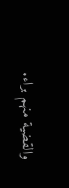والقضية منهم براء.